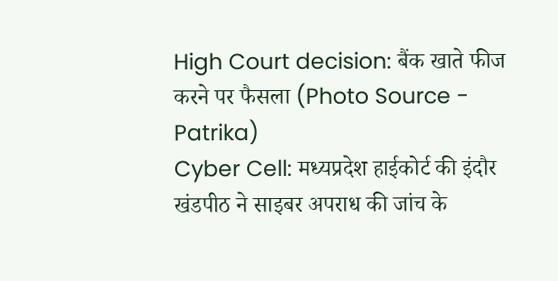High Court decision: बैंक खाते फीज करने पर फैसला (Photo Source - Patrika)
Cyber Cell: मध्यप्रदेश हाईकोर्ट की इंदौर खंडपीठ ने साइबर अपराध की जांच के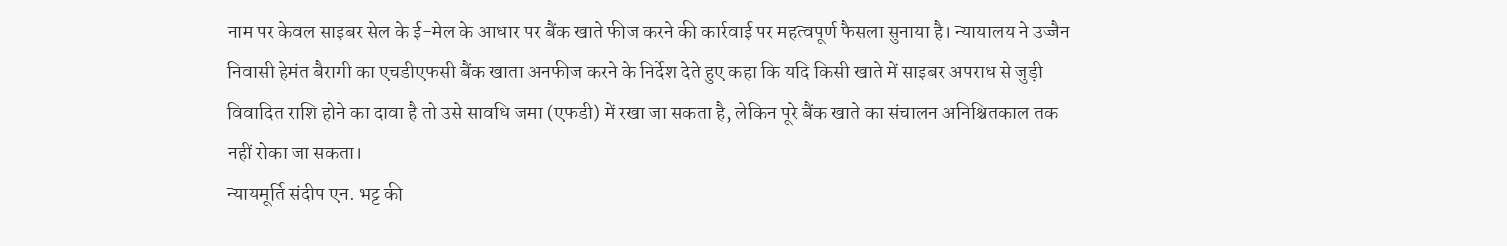नाम पर केवल साइबर सेल के ई-मेल के आधार पर बैंक खाते फीज करने की कार्रवाई पर महत्वपूर्ण फैसला सुनाया है। न्यायालय ने उज्जैन निवासी हेमंत बैरागी का एचडीएफसी बैंक खाता अनफीज करने के निर्देश देते हुए कहा कि यदि किसी खाते में साइबर अपराध से जुड़ी विवादित राशि होने का दावा है तो उसे सावधि जमा (एफडी) में रखा जा सकता है, लेकिन पूरे बैंक खाते का संचालन अनिश्चितकाल तक नहीं रोका जा सकता।
न्यायमूर्ति संदीप एन. भट्ट की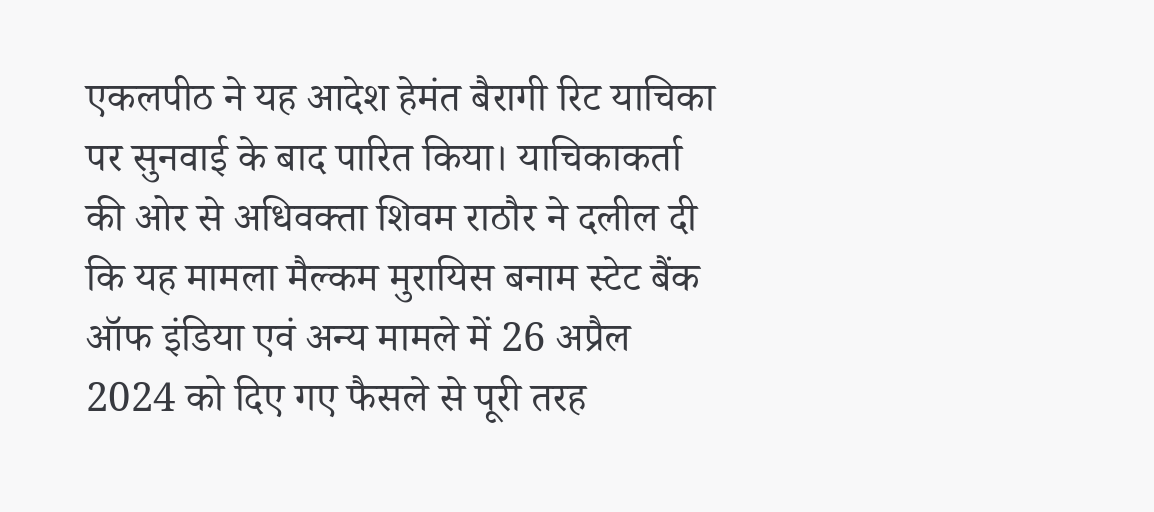एकलपीठ ने यह आदेश हेमंत बैरागी रिट याचिका पर सुनवाई के बाद पारित किया। याचिकाकर्ता की ओर से अधिवक्ता शिवम राठौर ने दलील दी कि यह मामला मैल्कम मुरायिस बनाम स्टेट बैंक ऑफ इंडिया एवं अन्य मामले में 26 अप्रैल 2024 को दिए गए फैसले से पूरी तरह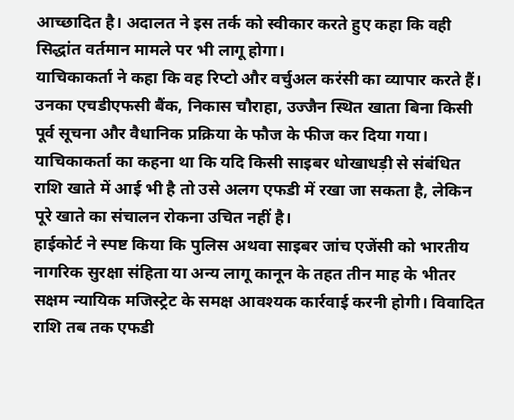आच्छादित है। अदालत ने इस तर्क को स्वीकार करते हुए कहा कि वही सिद्धांत वर्तमान मामले पर भी लागू होगा।
याचिकाकर्ता ने कहा कि वह रिप्टो और वर्चुअल करंसी का व्यापार करते हैं। उनका एचडीएफसी बैंक, निकास चौराहा, उज्जैन स्थित खाता बिना किसी पूर्व सूचना और वैधानिक प्रक्रिया के फौज के फीज कर दिया गया। याचिकाकर्ता का कहना था कि यदि किसी साइबर धोखाधड़ी से संबंधित राशि खाते में आई भी है तो उसे अलग एफडी में रखा जा सकता है, लेकिन पूरे खाते का संचालन रोकना उचित नहीं है।
हाईकोर्ट ने स्पष्ट किया कि पुलिस अथवा साइबर जांच एजेंसी को भारतीय नागरिक सुरक्षा संहिता या अन्य लागू कानून के तहत तीन माह के भीतर सक्षम न्यायिक मजिस्ट्रेट के समक्ष आवश्यक कार्रवाई करनी होगी। विवादित राशि तब तक एफडी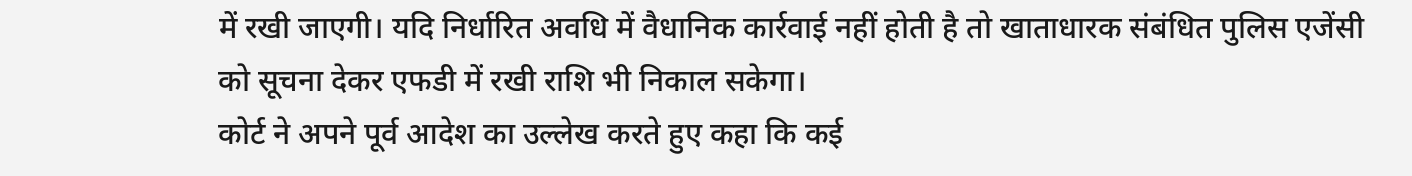में रखी जाएगी। यदि निर्धारित अवधि में वैधानिक कार्रवाई नहीं होती है तो खाताधारक संबंधित पुलिस एजेंसी को सूचना देकर एफडी में रखी राशि भी निकाल सकेगा।
कोर्ट ने अपने पूर्व आदेश का उल्लेख करते हुए कहा कि कई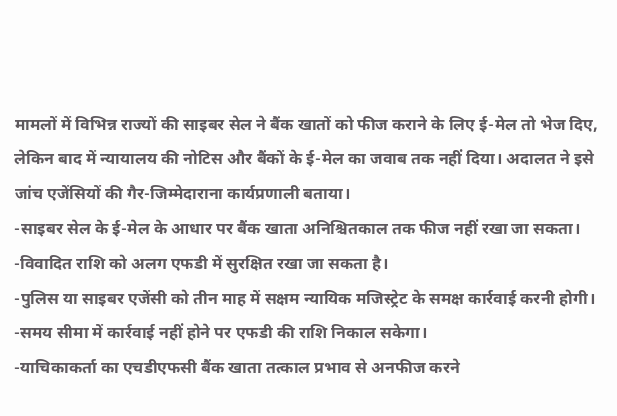मामलों में विभिन्न राज्यों की साइबर सेल ने बैंक खातों को फीज कराने के लिए ई-मेल तो भेज दिए, लेकिन बाद में न्यायालय की नोटिस और बैंकों के ई-मेल का जवाब तक नहीं दिया। अदालत ने इसे जांच एजेंसियों की गैर-जिम्मेदाराना कार्यप्रणाली बताया।
-साइबर सेल के ई-मेल के आधार पर बैंक खाता अनिश्चितकाल तक फीज नहीं रखा जा सकता।
-विवादित राशि को अलग एफडी में सुरक्षित रखा जा सकता है।
-पुलिस या साइबर एजेंसी को तीन माह में सक्षम न्यायिक मजिस्ट्रेट के समक्ष कार्रवाई करनी होगी।
-समय सीमा में कार्रवाई नहीं होने पर एफडी की राशि निकाल सकेगा।
-याचिकाकर्ता का एचडीएफसी बैंक खाता तत्काल प्रभाव से अनफीज करने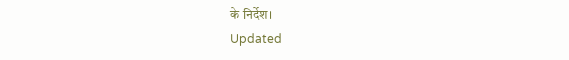के निर्देश।
Updated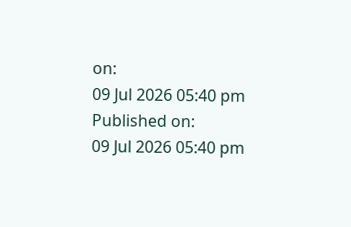on:
09 Jul 2026 05:40 pm
Published on:
09 Jul 2026 05:40 pm